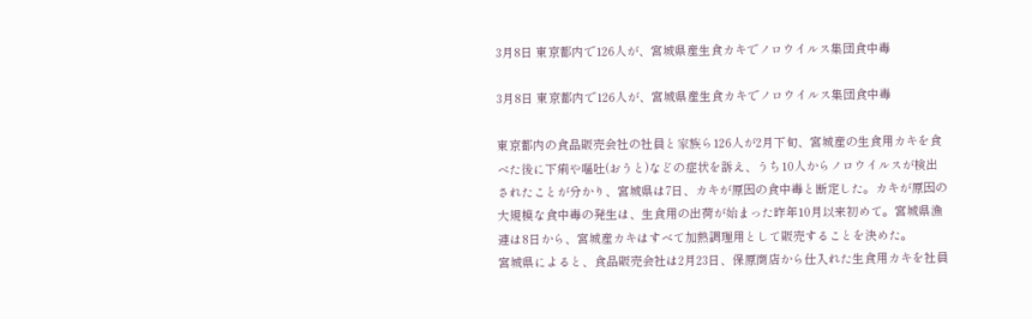3月8日 東京都内で126人が、宮城県産生食カキでノロウイルス集団食中毒

3月8日 東京都内で126人が、宮城県産生食カキでノロウイルス集団食中毒

東京都内の食品販売会社の社員と家族ら126人が2月下旬、宮城産の生食用カキを食べた後に下痢や嘔吐(おうと)などの症状を訴え、うち10人からノロウイルスが検出されたことが分かり、宮城県は7日、カキが原因の食中毒と断定した。カキが原因の大規模な食中毒の発生は、生食用の出荷が始まった昨年10月以来初めて。宮城県漁連は8日から、宮城産カキはすべて加熱調理用として販売することを決めた。
宮城県によると、食品販売会社は2月23日、保原商店から仕入れた生食用カキを社員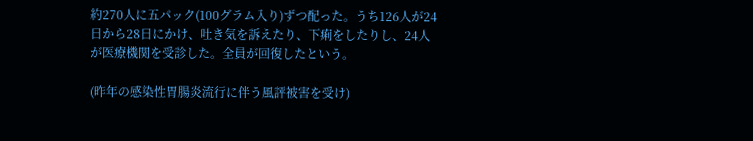約270人に五パック(100グラム入り)ずつ配った。うち126人が24日から28日にかけ、吐き気を訴えたり、下痢をしたりし、24人が医療機関を受診した。全員が回復したという。

(昨年の感染性胃腸炎流行に伴う風評被害を受け)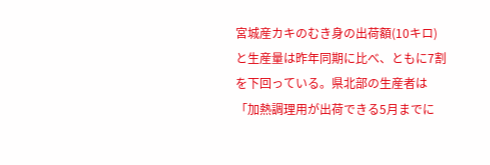宮城産カキのむき身の出荷額(10キロ)と生産量は昨年同期に比べ、ともに7割を下回っている。県北部の生産者は「加熱調理用が出荷できる5月までに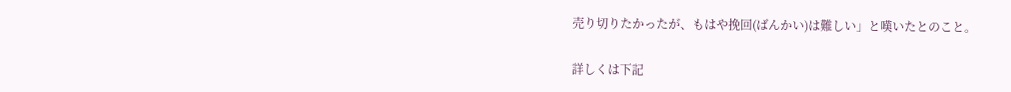売り切りたかったが、もはや挽回(ばんかい)は難しい」と嘆いたとのこと。

詳しくは下記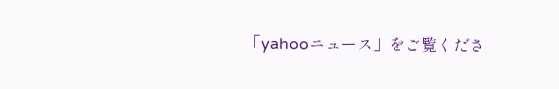「yahooニュース」をご覧くださ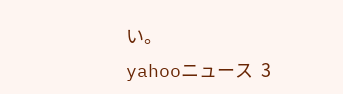い。
yahooニュース  3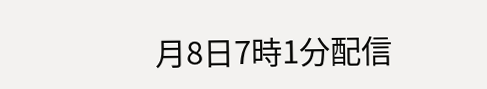月8日7時1分配信